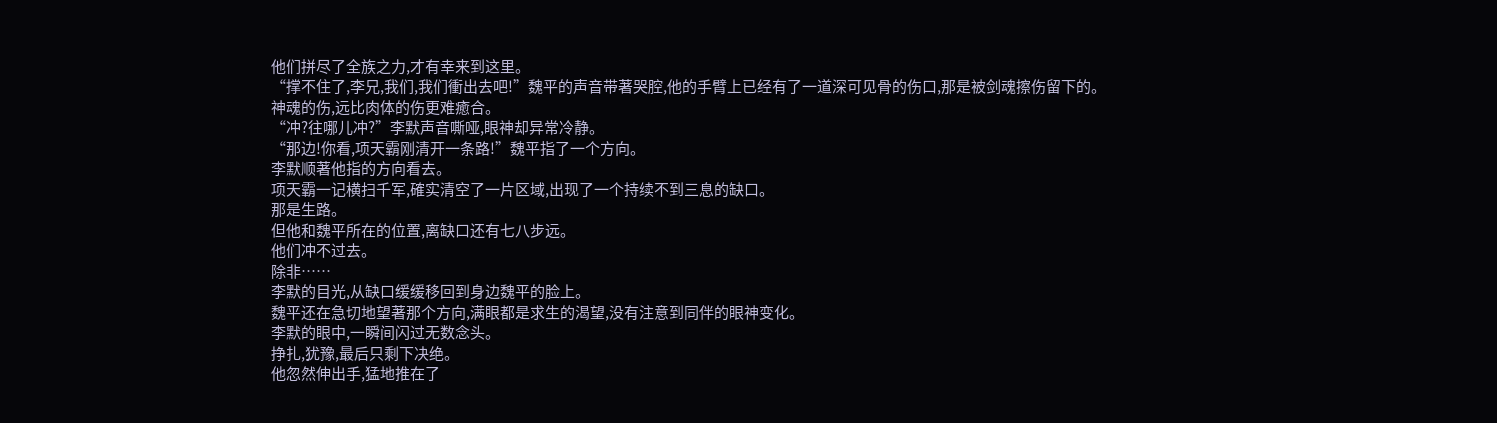他们拼尽了全族之力,才有幸来到这里。
“撑不住了,李兄,我们,我们衝出去吧!”魏平的声音带著哭腔,他的手臂上已经有了一道深可见骨的伤口,那是被剑魂擦伤留下的。
神魂的伤,远比肉体的伤更难癒合。
“冲?往哪儿冲?”李默声音嘶哑,眼神却异常冷静。
“那边!你看,项天霸刚清开一条路!”魏平指了一个方向。
李默顺著他指的方向看去。
项天霸一记横扫千军,確实清空了一片区域,出现了一个持续不到三息的缺口。
那是生路。
但他和魏平所在的位置,离缺口还有七八步远。
他们冲不过去。
除非……
李默的目光,从缺口缓缓移回到身边魏平的脸上。
魏平还在急切地望著那个方向,满眼都是求生的渴望,没有注意到同伴的眼神变化。
李默的眼中,一瞬间闪过无数念头。
挣扎,犹豫,最后只剩下决绝。
他忽然伸出手,猛地推在了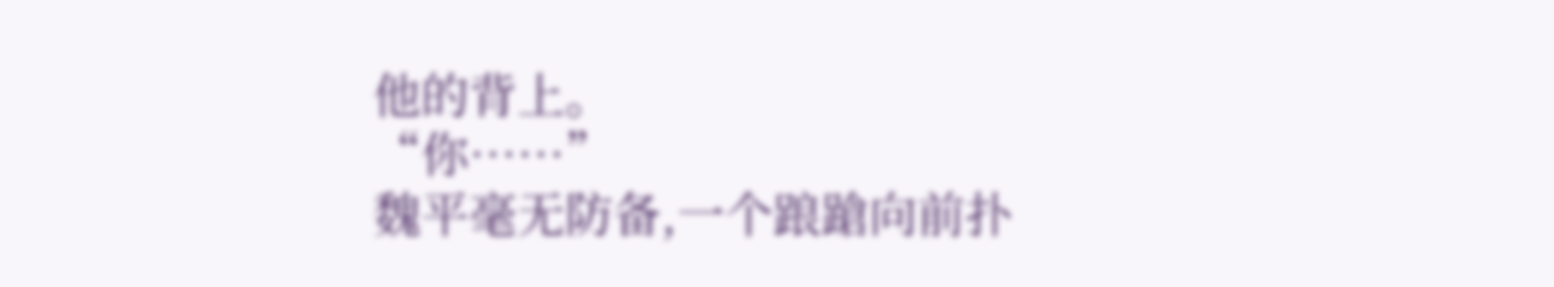他的背上。
“你……”
魏平毫无防备,一个踉蹌向前扑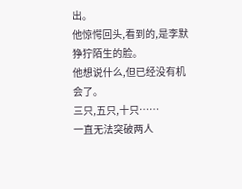出。
他惊愕回头,看到的,是李默狰狞陌生的脸。
他想说什么,但已经没有机会了。
三只,五只,十只……
一直无法突破两人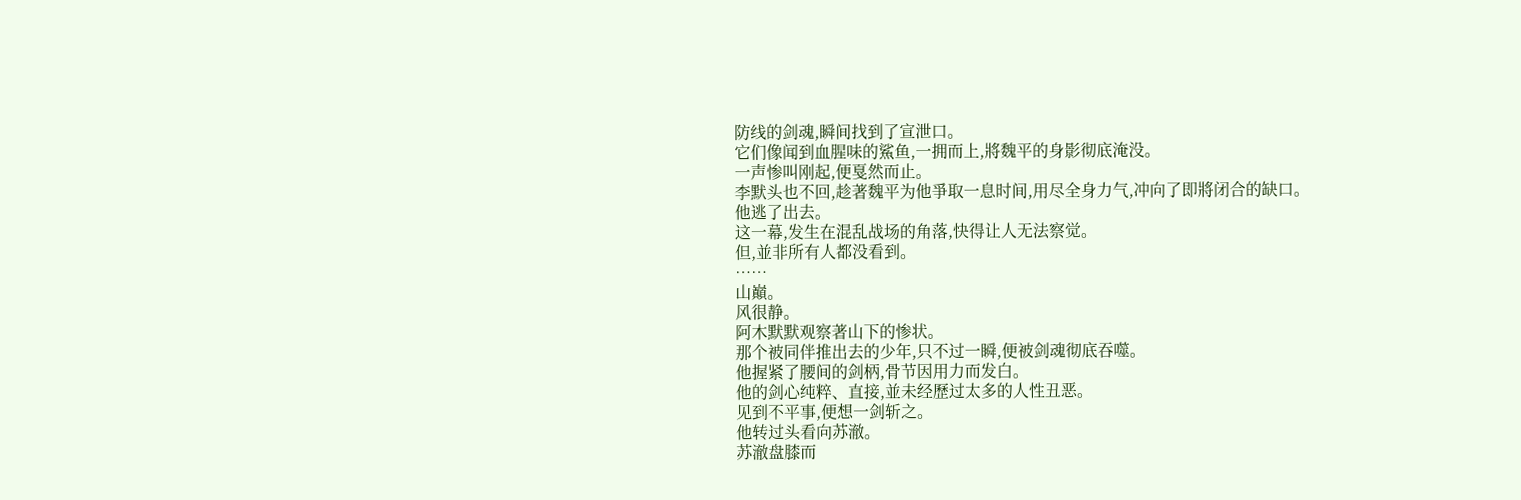防线的剑魂,瞬间找到了宣泄口。
它们像闻到血腥味的鯊鱼,一拥而上,將魏平的身影彻底淹没。
一声惨叫刚起,便戛然而止。
李默头也不回,趁著魏平为他爭取一息时间,用尽全身力气,冲向了即將闭合的缺口。
他逃了出去。
这一幕,发生在混乱战场的角落,快得让人无法察觉。
但,並非所有人都没看到。
……
山巔。
风很静。
阿木默默观察著山下的惨状。
那个被同伴推出去的少年,只不过一瞬,便被剑魂彻底吞噬。
他握紧了腰间的剑柄,骨节因用力而发白。
他的剑心纯粹、直接,並未经歷过太多的人性丑恶。
见到不平事,便想一剑斩之。
他转过头看向苏澈。
苏澈盘膝而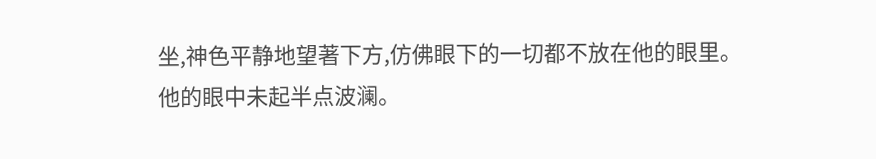坐,神色平静地望著下方,仿佛眼下的一切都不放在他的眼里。
他的眼中未起半点波澜。